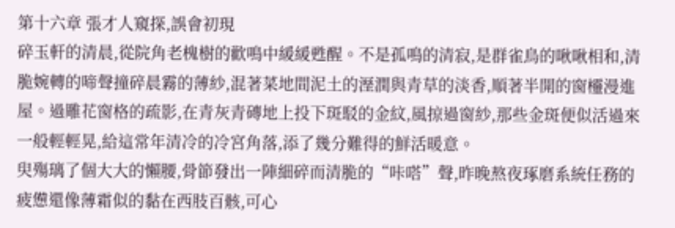第十六章 張才人窺探,誤會初現
碎玉軒的清晨,從院角老槐樹的歡鳴中緩緩甦醒。不是孤鳴的清寂,是群雀鳥的啾啾相和,清脆婉轉的啼聲撞碎晨霧的薄紗,混著菜地間泥土的溼潤與青草的淡香,順著半開的窗欞漫進屋。過雕花窗格的疏影,在青灰青磚地上投下斑駁的金紋,風掠過窗紗,那些金斑便似活過來一般輕輕晃,給這常年清冷的冷宮角落,添了幾分難得的鮮活暖意。
臾殤璃了個大大的懶腰,骨節發出一陣細碎而清脆的“咔嗒”聲,昨晚熬夜琢磨系統任務的疲憊還像薄霜似的黏在西肢百骸,可心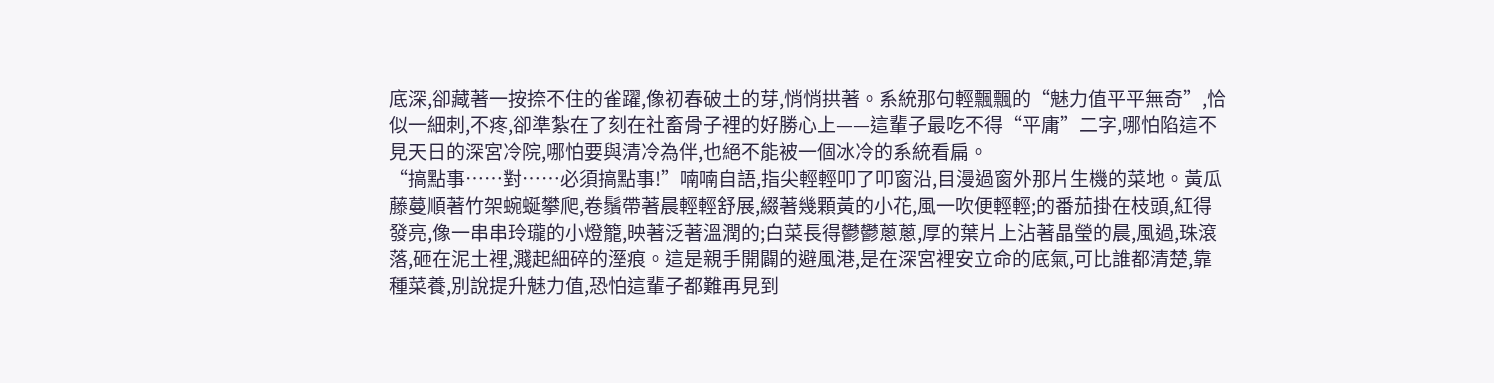底深,卻藏著一按捺不住的雀躍,像初春破土的芽,悄悄拱著。系統那句輕飄飄的“魅力值平平無奇”,恰似一細刺,不疼,卻準紮在了刻在社畜骨子裡的好勝心上——這輩子最吃不得“平庸”二字,哪怕陷這不見天日的深宮冷院,哪怕要與清冷為伴,也絕不能被一個冰冷的系統看扁。
“搞點事……對……必須搞點事!”喃喃自語,指尖輕輕叩了叩窗沿,目漫過窗外那片生機的菜地。黃瓜藤蔓順著竹架蜿蜒攀爬,卷鬚帶著晨輕輕舒展,綴著幾顆黃的小花,風一吹便輕輕;的番茄掛在枝頭,紅得發亮,像一串串玲瓏的小燈籠,映著泛著溫潤的;白菜長得鬱鬱蔥蔥,厚的葉片上沾著晶瑩的晨,風過,珠滾落,砸在泥土裡,濺起細碎的溼痕。這是親手開闢的避風港,是在深宮裡安立命的底氣,可比誰都清楚,靠種菜養,別說提升魅力值,恐怕這輩子都難再見到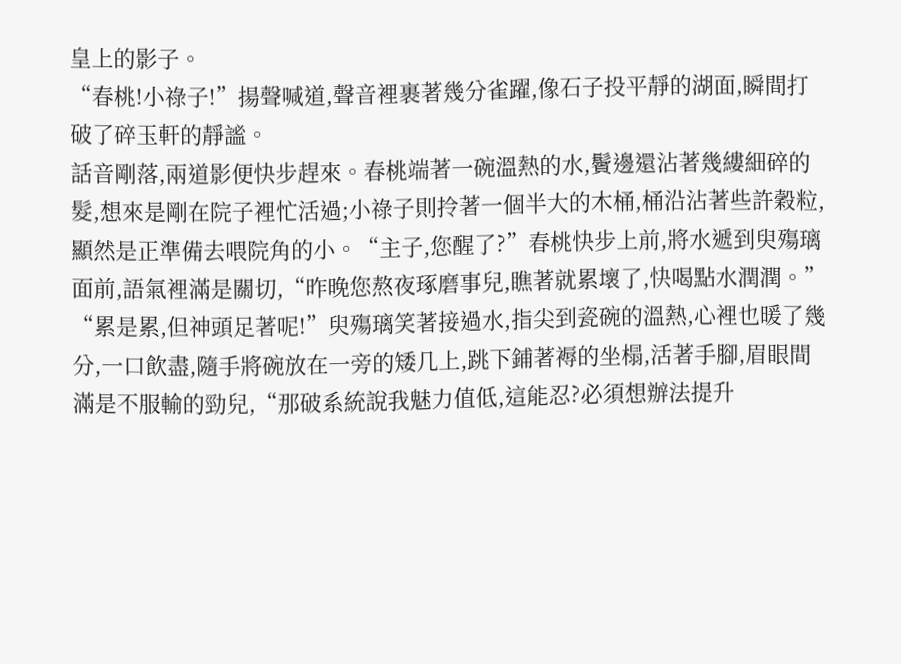皇上的影子。
“春桃!小祿子!”揚聲喊道,聲音裡裹著幾分雀躍,像石子投平靜的湖面,瞬間打破了碎玉軒的靜謐。
話音剛落,兩道影便快步趕來。春桃端著一碗溫熱的水,鬢邊還沾著幾縷細碎的髮,想來是剛在院子裡忙活過;小祿子則拎著一個半大的木桶,桶沿沾著些許穀粒,顯然是正準備去喂院角的小。“主子,您醒了?”春桃快步上前,將水遞到臾殤璃面前,語氣裡滿是關切,“昨晚您熬夜琢磨事兒,瞧著就累壞了,快喝點水潤潤。”
“累是累,但神頭足著呢!”臾殤璃笑著接過水,指尖到瓷碗的溫熱,心裡也暖了幾分,一口飲盡,隨手將碗放在一旁的矮几上,跳下鋪著褥的坐榻,活著手腳,眉眼間滿是不服輸的勁兒,“那破系統說我魅力值低,這能忍?必須想辦法提升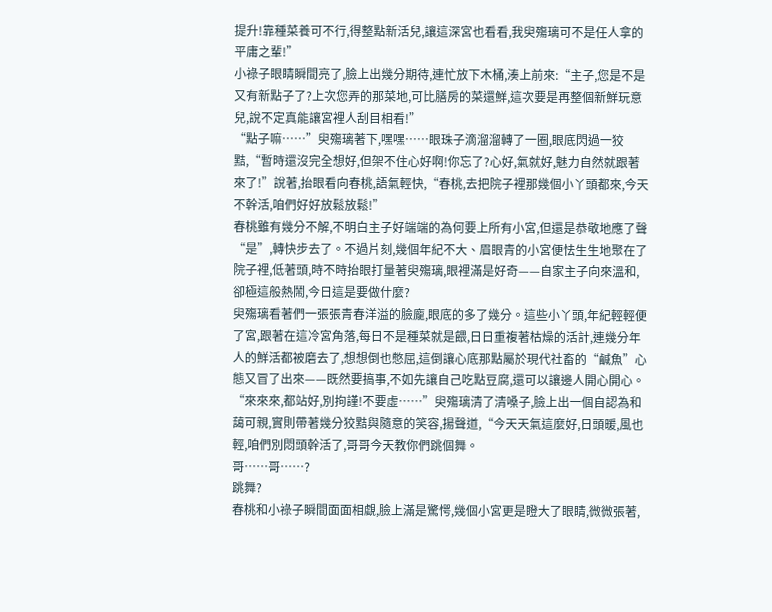提升!靠種菜養可不行,得整點新活兒,讓這深宮也看看,我臾殤璃可不是任人拿的平庸之輩!”
小祿子眼睛瞬間亮了,臉上出幾分期待,連忙放下木桶,湊上前來:“主子,您是不是又有新點子了?上次您弄的那菜地,可比膳房的菜還鮮,這次要是再整個新鮮玩意兒,說不定真能讓宮裡人刮目相看!”
“點子嘛……”臾殤璃著下,嘿嘿……眼珠子滴溜溜轉了一圈,眼底閃過一狡黠,“暫時還沒完全想好,但架不住心好啊!你忘了?心好,氣就好,魅力自然就跟著來了!”說著,抬眼看向春桃,語氣輕快,“春桃,去把院子裡那幾個小丫頭都來,今天不幹活,咱們好好放鬆放鬆!”
春桃雖有幾分不解,不明白主子好端端的為何要上所有小宮,但還是恭敬地應了聲“是”,轉快步去了。不過片刻,幾個年紀不大、眉眼青的小宮便怯生生地聚在了院子裡,低著頭,時不時抬眼打量著臾殤璃,眼裡滿是好奇——自家主子向來溫和,卻極這般熱鬧,今日這是要做什麼?
臾殤璃看著們一張張青春洋溢的臉龐,眼底的多了幾分。這些小丫頭,年紀輕輕便了宮,跟著在這冷宮角落,每日不是種菜就是餵,日日重複著枯燥的活計,連幾分年人的鮮活都被磨去了,想想倒也憋屈,這倒讓心底那點屬於現代社畜的“鹹魚”心態又冒了出來——既然要搞事,不如先讓自己吃點豆腐,還可以讓邊人開心開心。
“來來來,都站好,別拘謹!不要虛……”臾殤璃清了清嗓子,臉上出一個自認為和藹可親,實則帶著幾分狡黠與隨意的笑容,揚聲道,“今天天氣這麼好,日頭暖,風也輕,咱們別悶頭幹活了,哥哥今天教你們跳個舞。
哥……哥……?
跳舞?
春桃和小祿子瞬間面面相覷,臉上滿是驚愕,幾個小宮更是瞪大了眼睛,微微張著,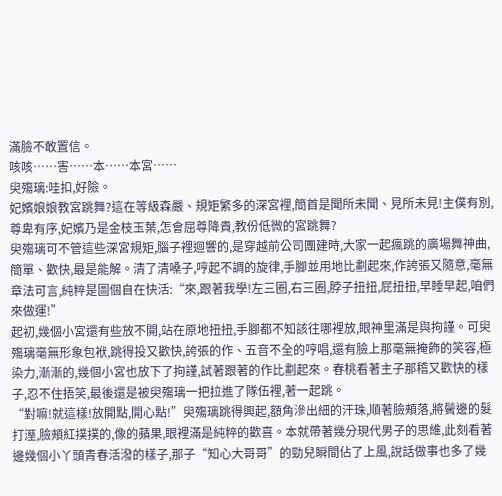滿臉不敢置信。
咳咳……害……本……本宮……
臾殤璃:哇扣,好險。
妃嬪娘娘教宮跳舞?這在等級森嚴、規矩繁多的深宮裡,簡首是聞所未聞、見所未見!主僕有別,尊卑有序,妃嬪乃是金枝玉葉,怎會屈尊降貴,教份低微的宮跳舞?
臾殤璃可不管這些深宮規矩,腦子裡迴響的,是穿越前公司團建時,大家一起瘋跳的廣場舞神曲,簡單、歡快,最是能解。清了清嗓子,哼起不調的旋律,手腳並用地比劃起來,作誇張又隨意,毫無章法可言,純粹是圖個自在快活:“來,跟著我學!左三圈,右三圈,脖子扭扭,屁扭扭,早睡早起,咱們來做運!”
起初,幾個小宮還有些放不開,站在原地扭扭,手腳都不知該往哪裡放,眼神里滿是與拘謹。可臾殤璃毫無形象包袱,跳得投又歡快,誇張的作、五音不全的哼唱,還有臉上那毫無掩飾的笑容,極染力,漸漸的,幾個小宮也放下了拘謹,試著跟著的作比劃起來。春桃看著主子那稽又歡快的樣子,忍不住捂笑,最後還是被臾殤璃一把拉進了隊伍裡,著一起跳。
“對嘛!就這樣!放開點,開心點!”臾殤璃跳得興起,額角滲出細的汗珠,順著臉頰落,將鬢邊的髮打溼,臉頰紅撲撲的,像的蘋果,眼裡滿是純粹的歡喜。本就帶著幾分現代男子的思維,此刻看著邊幾個小丫頭青春活潑的樣子,那子“知心大哥哥”的勁兒瞬間佔了上風,說話做事也多了幾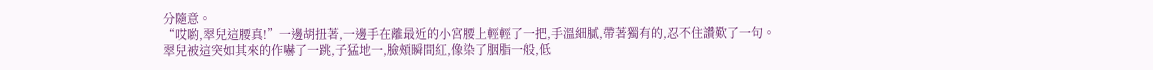分隨意。
“哎喲,翠兒這腰真!”一邊胡扭著,一邊手在離最近的小宮腰上輕輕了一把,手溫細膩,帶著獨有的,忍不住讚歎了一句。
翠兒被這突如其來的作嚇了一跳,子猛地一,臉頰瞬間紅,像染了胭脂一般,低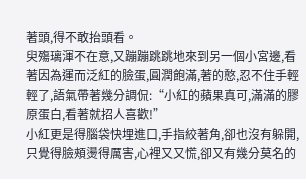著頭,得不敢抬頭看。
臾殤璃渾不在意,又蹦蹦跳跳地來到另一個小宮邊,看著因為運而泛紅的臉蛋,圓潤飽滿,著的憨,忍不住手輕輕了,語氣帶著幾分調侃:“小紅的蘋果真可,滿滿的膠原蛋白,看著就招人喜歡!”
小紅更是得腦袋快埋進口,手指絞著角,卻也沒有躲開,只覺得臉頰燙得厲害,心裡又又慌,卻又有幾分莫名的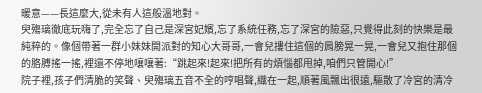暖意——長這麼大,從未有人這般溫地對。
臾殤璃徹底玩嗨了,完全忘了自己是深宮妃嬪,忘了系統任務,忘了深宮的險惡,只覺得此刻的快樂是最純粹的。像個帶著一群小妹妹開派對的知心大哥哥,一會兒摟住這個的肩膀晃一晃,一會兒又抱住那個的胳膊搖一搖,裡還不停地嚷嚷著:“跳起來!起來!把所有的煩惱都甩掉,咱們只管開心!”
院子裡,孩子們清脆的笑聲、臾殤璃五音不全的哼唱聲,織在一起,順著風飄出很遠,驅散了冷宮的清冷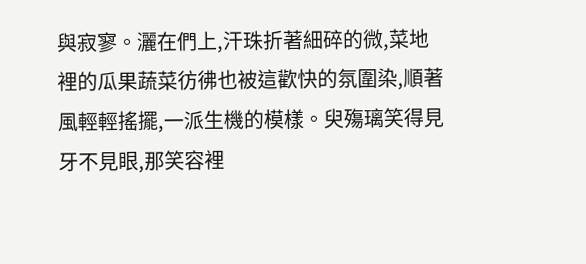與寂寥。灑在們上,汗珠折著細碎的微,菜地裡的瓜果蔬菜彷彿也被這歡快的氛圍染,順著風輕輕搖擺,一派生機的模樣。臾殤璃笑得見牙不見眼,那笑容裡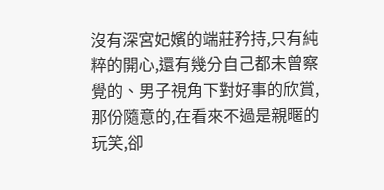沒有深宮妃嬪的端莊矜持,只有純粹的開心,還有幾分自己都未曾察覺的、男子視角下對好事的欣賞,那份隨意的,在看來不過是親暱的玩笑,卻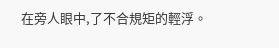在旁人眼中,了不合規矩的輕浮。